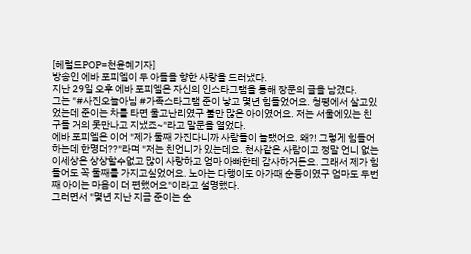[헤럴드POP=천윤혜기자]
방송인 에바 포피엘이 두 아들을 향한 사랑을 드러냈다.
지난 29일 오후 에바 포피엘은 자신의 인스타그램을 통해 장문의 글을 남겼다.
그는 "#사진오늘아님 #가족스타그램 준이 낳고 몇년 힘들었어요. 청평에서 살고있었는데 준이는 차를 타면 울고난리였구 불만 많은 아이였어요. 저는 서울에있는 친구들 거의 못만나고 지냈죠~"라고 말문을 열었다.
에바 포피엘은 이어 "제가 둘째 가진다니까 사람들이 놀랬어요. 왜?! 그렇게 힘들어하는데 한명더??"라며 "저는 친언니가 있는데요. 천사같은 사람이고 정말 언니 없는 이세상은 상상할수없고 많이 사랑하고 엄마 아빠한테 감사하거든요. 그래서 제가 힘들어도 꼭 둘째를 가지고싶었어요. 노아는 다행이도 아가때 순둥이였구 엄마도 두번째 아이는 마음이 더 편했어요"이라고 설명했다.
그러면서 "몇년 지난 지금 준이는 순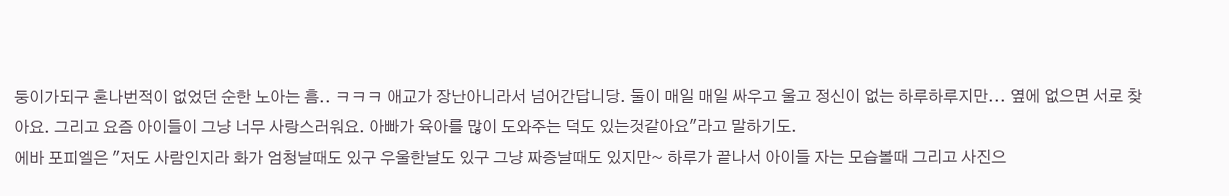둥이가되구 혼나번적이 없었던 순한 노아는 흠.. ㅋㅋㅋ 애교가 장난아니라서 넘어간답니당. 둘이 매일 매일 싸우고 울고 정신이 없는 하루하루지만... 옆에 없으면 서로 찾아요. 그리고 요즘 아이들이 그냥 너무 사랑스러워요. 아빠가 육아를 많이 도와주는 덕도 있는것같아요"라고 말하기도.
에바 포피엘은 "저도 사람인지라 화가 엄청날때도 있구 우울한날도 있구 그냥 짜증날때도 있지만~ 하루가 끝나서 아이들 자는 모습볼때 그리고 사진으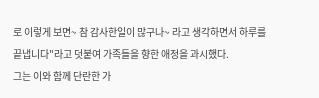로 이렇게 보면~ 참 감사한일이 많구나~ 라고 생각하면서 하루를 끝냅니다"라고 덧붙여 가족들을 향한 애정을 과시했다.
그는 이와 함께 단란한 가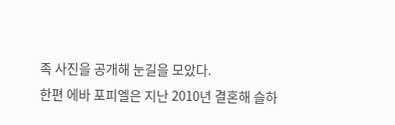족 사진을 공개해 눈길을 모았다.
한편 에바 포피엘은 지난 2010년 결혼해 슬하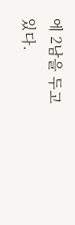에 2남을 두고 있다.